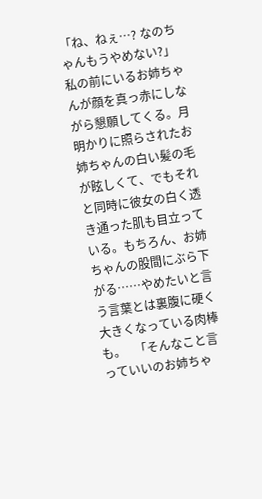「ね、ねぇ…? なのちゃんもうやめない?」    私の前にいるお姉ちゃんが顔を真っ赤にしながら懇願してくる。月明かりに照らされたお姉ちゃんの白い髪の毛が眩しくて、でもそれと同時に彼女の白く透き通った肌も目立っている。もちろん、お姉ちゃんの股間にぶら下がる……やめたいと言う言葉とは裏腹に硬く大きくなっている肉棒も。   「そんなこと言っていいのお姉ちゃ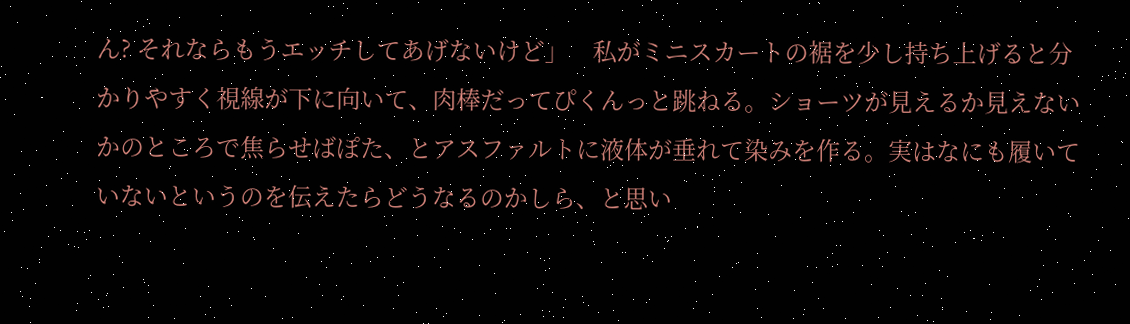ん? それならもうエッチしてあげないけど」    私がミニスカートの裾を少し持ち上げると分かりやすく視線が下に向いて、肉棒だってぴくんっと跳ねる。ショーツが見えるか見えないかのところで焦らせばぽた、とアスファルトに液体が垂れて染みを作る。実はなにも履いていないというのを伝えたらどうなるのかしら、と思い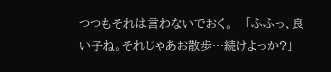つつもそれは言わないでおく。   「ふふっ、良い子ね。それじゃあお散歩…続けよっか?」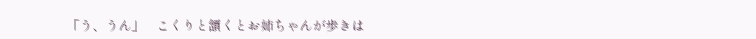「う、うん」    こくりと頷くとお姉ちゃんが歩きは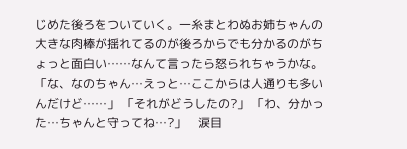じめた後ろをついていく。一糸まとわぬお姉ちゃんの大きな肉棒が揺れてるのが後ろからでも分かるのがちょっと面白い……なんて言ったら怒られちゃうかな。   「な、なのちゃん…えっと…ここからは人通りも多いんだけど……」 「それがどうしたの?」 「わ、分かった…ちゃんと守ってね…?」    涙目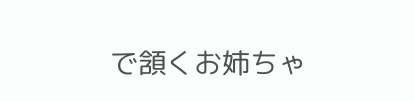で頷くお姉ちゃ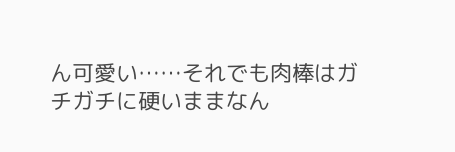ん可愛い……それでも肉棒はガチガチに硬いままなん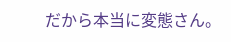だから本当に変態さん。